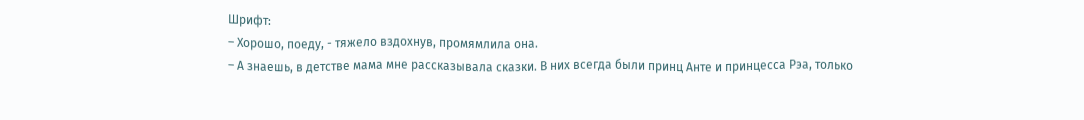Шрифт:
– Хорошо, поеду, - тяжело вздохнув, промямлила она.
– А знаешь, в детстве мама мне рассказывала сказки. В них всегда были принц Анте и принцесса Рэа, только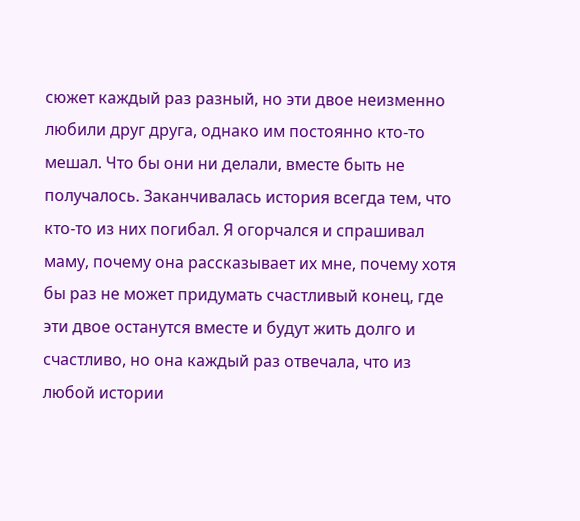сюжет каждый раз разный, но эти двое неизменно любили друг друга, однако им постоянно кто-то мешал. Что бы они ни делали, вместе быть не получалось. Заканчивалась история всегда тем, что кто-то из них погибал. Я огорчался и спрашивал маму, почему она рассказывает их мне, почему хотя бы раз не может придумать счастливый конец, где эти двое останутся вместе и будут жить долго и счастливо, но она каждый раз отвечала, что из любой истории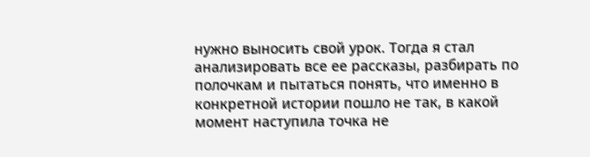нужно выносить свой урок. Тогда я стал анализировать все ее рассказы, разбирать по полочкам и пытаться понять, что именно в конкретной истории пошло не так, в какой момент наступила точка не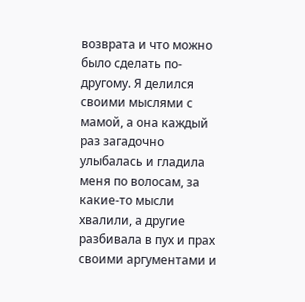возврата и что можно было сделать по-другому. Я делился своими мыслями с мамой, а она каждый раз загадочно улыбалась и гладила меня по волосам, за какие-то мысли хвалили, а другие разбивала в пух и прах своими аргументами и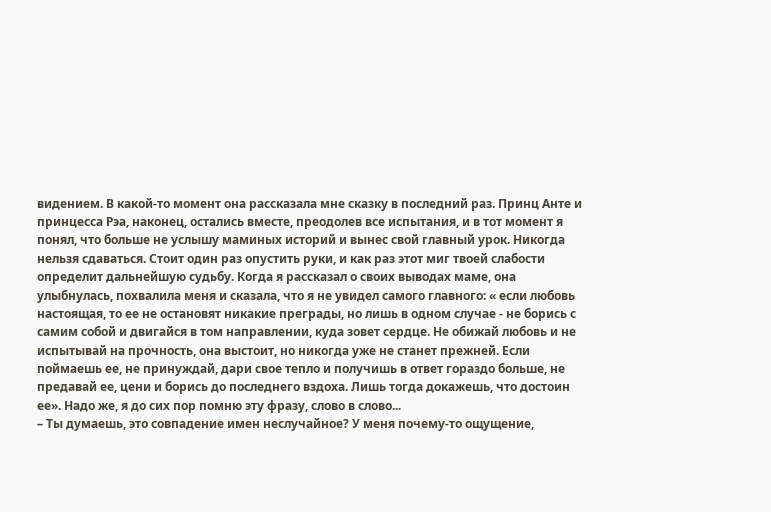видением. В какой-то момент она рассказала мне сказку в последний раз. Принц Анте и принцесса Рэа, наконец, остались вместе, преодолев все испытания, и в тот момент я понял, что больше не услышу маминых историй и вынес свой главный урок. Никогда нельзя сдаваться. Стоит один раз опустить руки, и как раз этот миг твоей слабости определит дальнейшую судьбу. Когда я рассказал о своих выводах маме, она улыбнулась, похвалила меня и сказала, что я не увидел самого главного: « если любовь настоящая, то ее не остановят никакие преграды, но лишь в одном случае - не борись с самим собой и двигайся в том направлении, куда зовет сердце. Не обижай любовь и не испытывай на прочность, она выстоит, но никогда уже не станет прежней. Если поймаешь ее, не принуждай, дари свое тепло и получишь в ответ гораздо больше, не предавай ее, цени и борись до последнего вздоха. Лишь тогда докажешь, что достоин ее». Надо же, я до сих пор помню эту фразу, слово в слово...
– Ты думаешь, это совпадение имен неслучайное? У меня почему-то ощущение,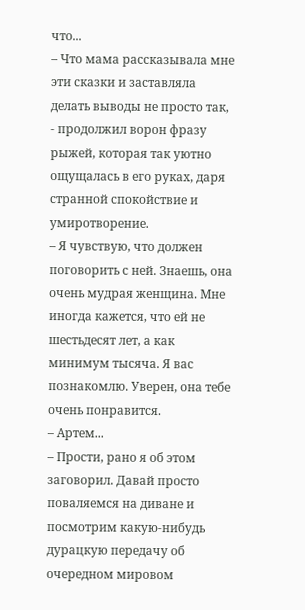что...
– Что мама рассказывала мне эти сказки и заставляла делать выводы не просто так, - продолжил ворон фразу рыжей, которая так уютно ощущалась в его руках, даря странной спокойствие и умиротворение.
– Я чувствую, что должен поговорить с ней. Знаешь, она очень мудрая женщина. Мне иногда кажется, что ей не шестьдесят лет, а как минимум тысяча. Я вас познакомлю. Уверен, она тебе очень понравится.
– Артем...
– Прости, рано я об этом заговорил. Давай просто поваляемся на диване и посмотрим какую-нибудь дурацкую передачу об очередном мировом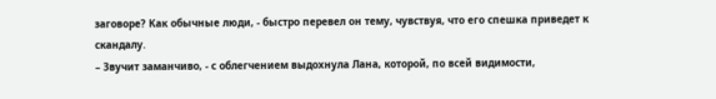заговоре? Как обычные люди, - быстро перевел он тему, чувствуя, что его спешка приведет к скандалу.
– Звучит заманчиво, - с облегчением выдохнула Лана, которой, по всей видимости,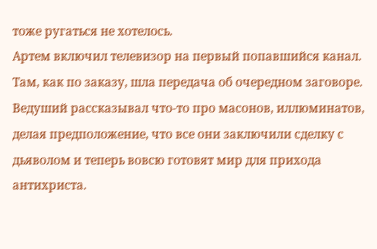тоже ругаться не хотелось.
Артем включил телевизор на первый попавшийся канал. Там, как по заказу, шла передача об очередном заговоре. Ведуший рассказывал что-то про масонов, иллюминатов, делая предположение, что все они заключили сделку с дьяволом и теперь вовсю готовят мир для прихода антихриста.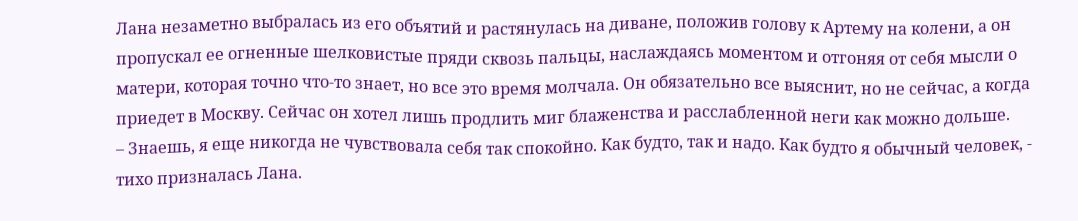Лана незаметно выбралась из его объятий и растянулась на диване, положив голову к Артему на колени, а он пропускал ее огненные шелковистые пряди сквозь пальцы, наслаждаясь моментом и отгоняя от себя мысли о матери, которая точно что-то знает, но все это время молчала. Он обязательно все выяснит, но не сейчас, а когда приедет в Москву. Сейчас он хотел лишь продлить миг блаженства и расслабленной неги как можно дольше.
– Знаешь, я еще никогда не чувствовала себя так спокойно. Как будто, так и надо. Как будто я обычный человек, - тихо призналась Лана.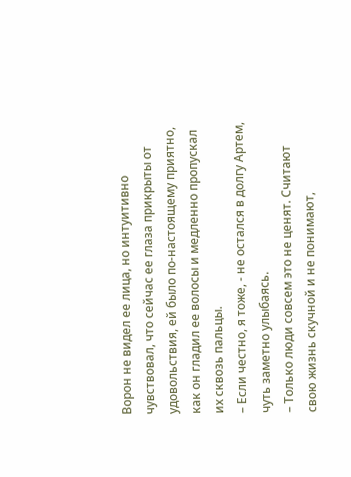Ворон не видел ее лица, но интуитивно чувствовал, что сейчас ее глаза прикрыты от удовольствия, ей было по-настоящему приятно, как он гладил ее волосы и медленно пропускал их сквозь пальцы.
– Если честно, я тоже, - не остался в долгу Артем, чуть заметно улыбаясь.
– Только люди совсем это не ценят. Считают свою жизнь скучной и не понимают,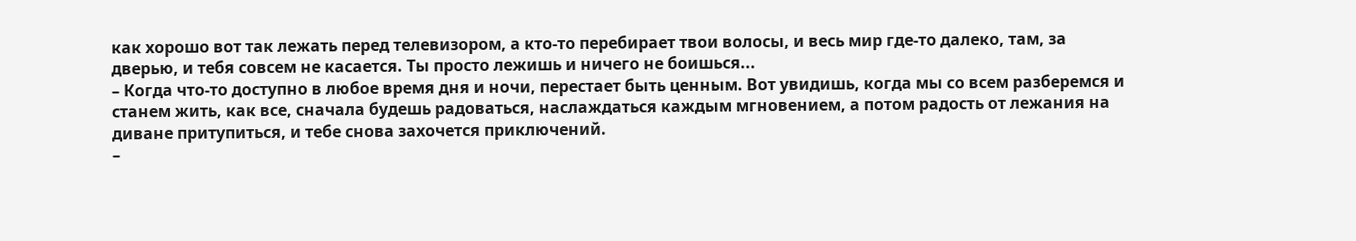как хорошо вот так лежать перед телевизором, а кто-то перебирает твои волосы, и весь мир где-то далеко, там, за дверью, и тебя совсем не касается. Ты просто лежишь и ничего не боишься...
– Когда что-то доступно в любое время дня и ночи, перестает быть ценным. Вот увидишь, когда мы со всем разберемся и станем жить, как все, сначала будешь радоваться, наслаждаться каждым мгновением, а потом радость от лежания на диване притупиться, и тебе снова захочется приключений.
–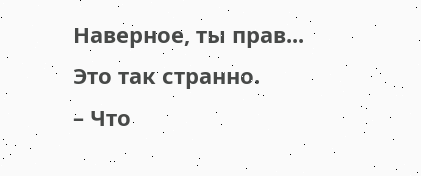Наверное, ты прав... Это так странно.
– Что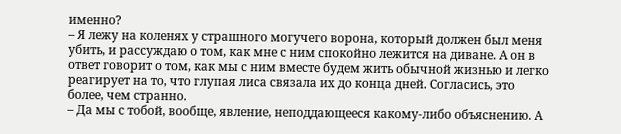именно?
– Я лежу на коленях у страшного могучего ворона, который должен был меня убить, и рассуждаю о том, как мне с ним спокойно лежится на диване. А он в ответ говорит о том, как мы с ним вместе будем жить обычной жизнью и легко реагирует на то, что глупая лиса связала их до конца дней. Согласись, это более, чем странно.
– Да мы с тобой, вообще, явление, неподдающееся какому-либо объяснению. А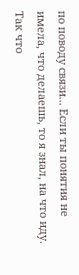по поводу связи... Если ты понятия не имела, что делаешь, то я знал, на что иду. Так что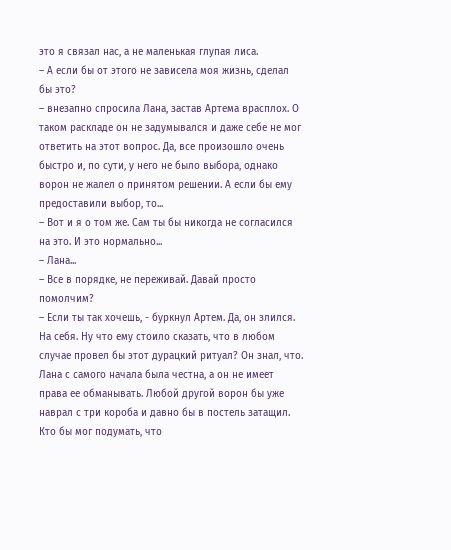это я связал нас, а не маленькая глупая лиса.
– А если бы от этого не зависела моя жизнь, сделал бы это?
– внезапно спросила Лана, застав Артема врасплох. О таком раскладе он не задумывался и даже себе не мог ответить на этот вопрос. Да, все произошло очень быстро и, по сути, у него не было выбора, однако ворон не жалел о принятом решении. А если бы ему предоставили выбор, то...
– Вот и я о том же. Сам ты бы никогда не согласился на это. И это нормально...
– Лана...
– Все в порядке, не переживай. Давай просто помолчим?
– Если ты так хочешь, - буркнул Артем. Да, он злился. На себя. Ну что ему стоило сказать, что в любом случае провел бы этот дурацкий ритуал? Он знал, что. Лана с самого начала была честна, а он не имеет права ее обманывать. Любой другой ворон бы уже наврал с три короба и давно бы в постель затащил. Кто бы мог подумать, что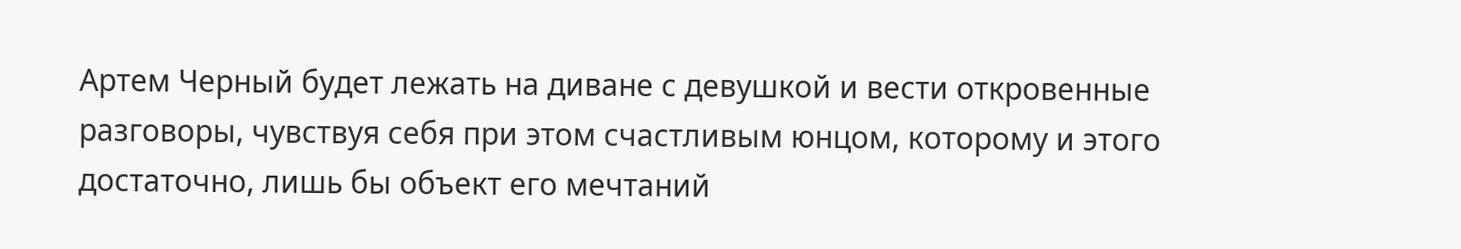Артем Черный будет лежать на диване с девушкой и вести откровенные разговоры, чувствуя себя при этом счастливым юнцом, которому и этого достаточно, лишь бы объект его мечтаний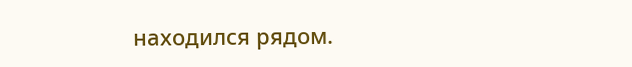находился рядом.